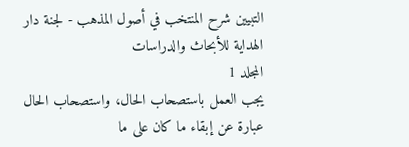التبيين شرح المنتخب في أصول المذهب - لجنة دار الهداية للأبحاث والدراسات
المجلد 1
يجب العمل باستصحاب الحال، واستصحاب الحال عبارة عن إبقاء ما كان على ما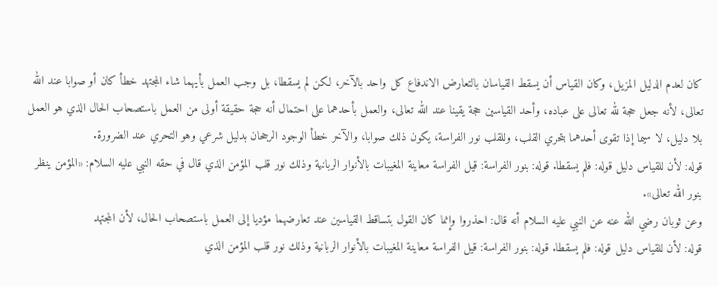كان لعدم الدليل المزيل، وكان القياس أن يسقط القياسان بالتعارض الاندفاع كل واحد بالآخر، لكن لم يسقطا، بل وجب العمل بأيهما شاء المجتهد خطأ كان أو صوابا عند الله تعالى، لأنه جعل حجة لله تعالى على عباده، وأحد القياسين حجة يقينا عند الله تعالى، والعمل بأحدهما على احتمال أنه حجة حقيقة أولى من العمل باستصحاب الحال الذي هو العمل بلا دليل، لا سيما إذا تقوى أحدهما بتحري القلب، وللقلب نور الفراسة، يكون ذلك صوابا، والآخر خطأ الوجود الرجحان بدليل شرعي وهو التحري عند الضرورة.
قوله: لأن للقياس دليل قوله: فلم يسقطا. قوله: بنور الفراسة: قيل الفراسة معاينة المغيبات بالأنوار الربانية وذلك نور قلب المؤمن الذي قال في حقه النبي عليه السلام: «المؤمن ينظر بنور الله تعالى».
وعن ثوبان رضي الله عنه عن النبي عليه السلام أنه قال: احذروا وإنما كان القول بتساقط القياسين عند تعارضهما مؤديا إلى العمل باستصحاب الحال، لأن المجتهد
قوله: لأن للقياس دليل قوله: فلم يسقطا. قوله: بنور الفراسة: قيل الفراسة معاينة المغيبات بالأنوار الربانية وذلك نور قلب المؤمن الذي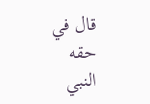قال في حقه النبي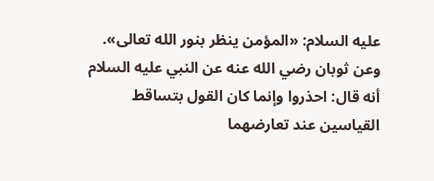عليه السلام: «المؤمن ينظر بنور الله تعالى».
وعن ثوبان رضي الله عنه عن النبي عليه السلام أنه قال: احذروا وإنما كان القول بتساقط القياسين عند تعارضهما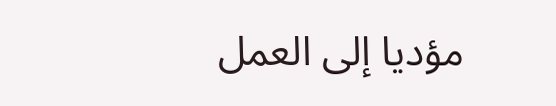مؤديا إلى العمل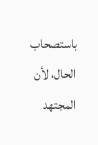باستصحاب الحال، لأن المجتهد